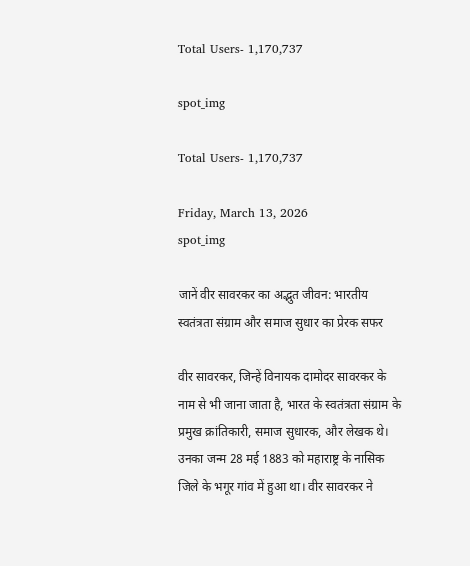Total Users- 1,170,737

spot_img

Total Users- 1,170,737

Friday, March 13, 2026
spot_img

जानें वीर सावरकर का अद्भुत जीवन: भारतीय स्वतंत्रता संग्राम और समाज सुधार का प्रेरक सफर

वीर सावरकर, जिन्हें विनायक दामोदर सावरकर के नाम से भी जाना जाता है, भारत के स्वतंत्रता संग्राम के प्रमुख क्रांतिकारी, समाज सुधारक, और लेखक थे। उनका जन्म 28 मई 1883 को महाराष्ट्र के नासिक जिले के भगूर गांव में हुआ था। वीर सावरकर ने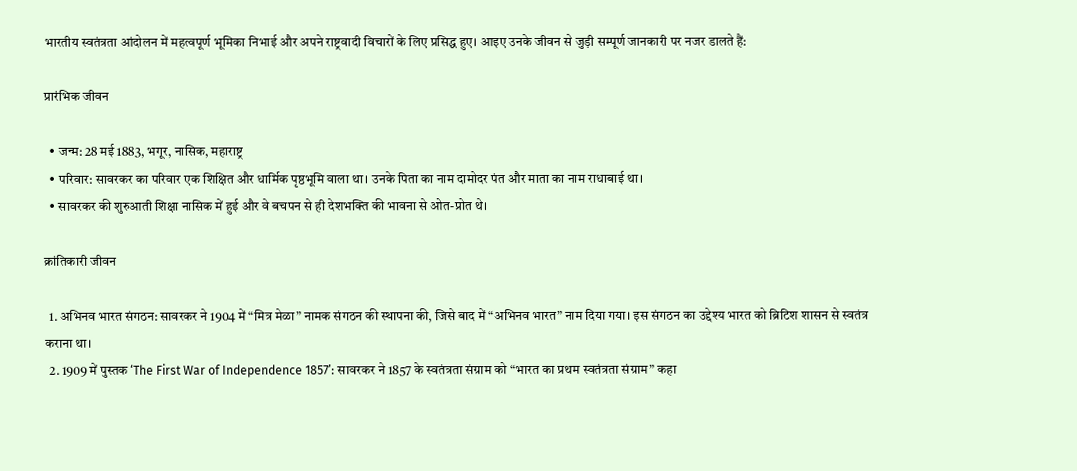भारतीय स्वतंत्रता आंदोलन में महत्वपूर्ण भूमिका निभाई और अपने राष्ट्रवादी विचारों के लिए प्रसिद्ध हुए। आइए उनके जीवन से जुड़ी सम्पूर्ण जानकारी पर नजर डालते हैं:

प्रारंभिक जीवन

  • जन्म: 28 मई 1883, भगूर, नासिक, महाराष्ट्र
  • परिवार: सावरकर का परिवार एक शिक्षित और धार्मिक पृष्ठभूमि वाला था। उनके पिता का नाम दामोदर पंत और माता का नाम राधाबाई था।
  • सावरकर की शुरुआती शिक्षा नासिक में हुई और वे बचपन से ही देशभक्ति की भावना से ओत-प्रोत थे।

क्रांतिकारी जीवन

  1. अभिनव भारत संगठन: सावरकर ने 1904 में “मित्र मेळा” नामक संगठन की स्थापना की, जिसे बाद में “अभिनव भारत” नाम दिया गया। इस संगठन का उद्देश्य भारत को ब्रिटिश शासन से स्वतंत्र कराना था।
  2. 1909 में पुस्तक ‘The First War of Independence 1857’: सावरकर ने 1857 के स्वतंत्रता संग्राम को “भारत का प्रथम स्वतंत्रता संग्राम” कहा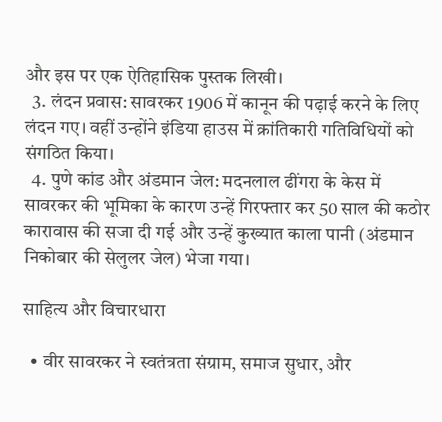और इस पर एक ऐतिहासिक पुस्तक लिखी।
  3. लंदन प्रवास: सावरकर 1906 में कानून की पढ़ाई करने के लिए लंदन गए। वहीं उन्होंने इंडिया हाउस में क्रांतिकारी गतिविधियों को संगठित किया।
  4. पुणे कांड और अंडमान जेल: मदनलाल ढींगरा के केस में सावरकर की भूमिका के कारण उन्हें गिरफ्तार कर 50 साल की कठोर कारावास की सजा दी गई और उन्हें कुख्यात काला पानी (अंडमान निकोबार की सेलुलर जेल) भेजा गया।

साहित्य और विचारधारा

  • वीर सावरकर ने स्वतंत्रता संग्राम, समाज सुधार, और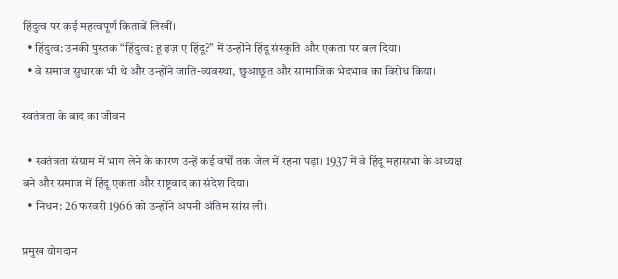हिंदुत्व पर कई महत्वपूर्ण किताबें लिखीं।
  • हिंदुत्व: उनकी पुस्तक “हिंदुत्व: हू इज़ ए हिंदू?” में उन्होंने हिंदू संस्कृति और एकता पर बल दिया।
  • वे समाज सुधारक भी थे और उन्होंने जाति-व्यवस्था, छुआछूत और सामाजिक भेदभाव का विरोध किया।

स्वतंत्रता के बाद का जीवन

  • स्वतंत्रता संग्राम में भाग लेने के कारण उन्हें कई वर्षों तक जेल में रहना पड़ा। 1937 में वे हिंदू महासभा के अध्यक्ष बने और समाज में हिंदू एकता और राष्ट्रवाद का संदेश दिया।
  • निधन: 26 फरवरी 1966 को उन्होंने अपनी अंतिम सांस ली।

प्रमुख योगदान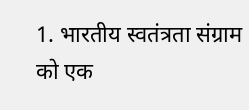1. भारतीय स्वतंत्रता संग्राम को एक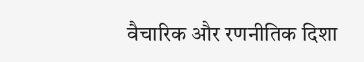वैचारिक और रणनीतिक दिशा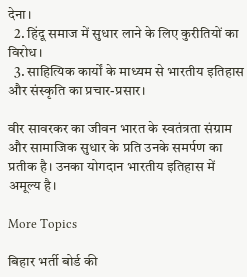देना।
  2. हिंदू समाज में सुधार लाने के लिए कुरीतियों का विरोध।
  3. साहित्यिक कार्यों के माध्यम से भारतीय इतिहास और संस्कृति का प्रचार-प्रसार।

वीर सावरकर का जीवन भारत के स्वतंत्रता संग्राम और सामाजिक सुधार के प्रति उनके समर्पण का प्रतीक है। उनका योगदान भारतीय इतिहास में अमूल्य है।

More Topics

बिहार भर्ती बोर्ड की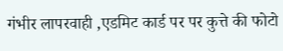गंभीर लापरवाही ,एडमिट कार्ड पर पर कुत्ते की फोटो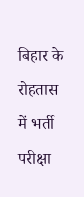बिहार के रोहतास में भर्ती परीक्षा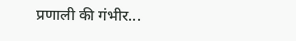प्रणाली की गंभीर...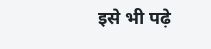इसे भी पढ़े